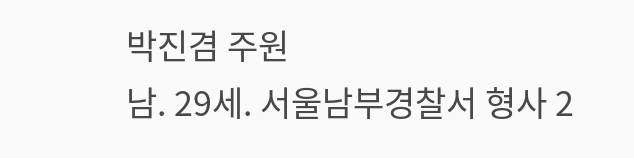박진겸 주원
남. 29세. 서울남부경찰서 형사 2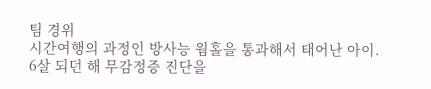팀 경위
시간여행의 과정인 방사능 웜홀을 통과해서 태어난 아이.
6살 되던 해 무감정증 진단을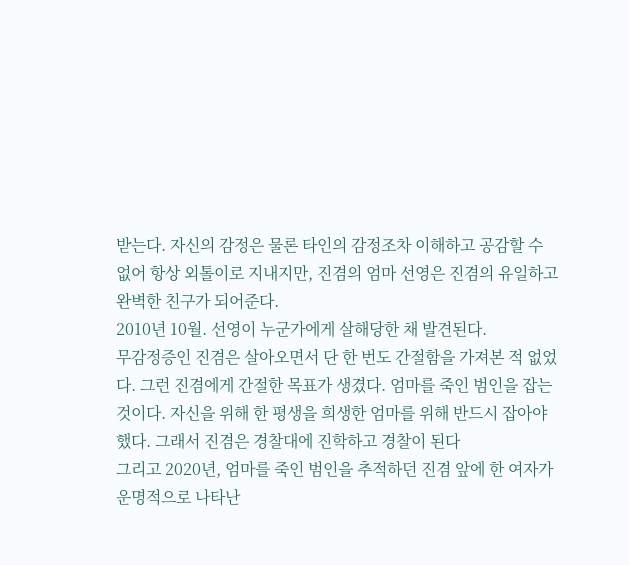받는다. 자신의 감정은 물론 타인의 감정조차 이해하고 공감할 수 없어 항상 외톨이로 지내지만, 진겸의 엄마 선영은 진겸의 유일하고 완벽한 친구가 되어준다.
2010년 10월. 선영이 누군가에게 살해당한 채 발견된다.
무감정증인 진겸은 살아오면서 단 한 번도 간절함을 가져본 적 없었다. 그런 진겸에게 간절한 목표가 생겼다. 엄마를 죽인 범인을 잡는 것이다. 자신을 위해 한 평생을 희생한 엄마를 위해 반드시 잡아야 했다. 그래서 진겸은 경찰대에 진학하고 경찰이 된다
그리고 2020년, 엄마를 죽인 범인을 추적하던 진겸 앞에 한 여자가 운명적으로 나타난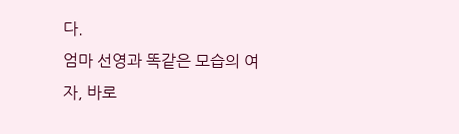다.
엄마 선영과 똑같은 모습의 여자, 바로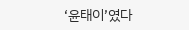‘윤태이’였다